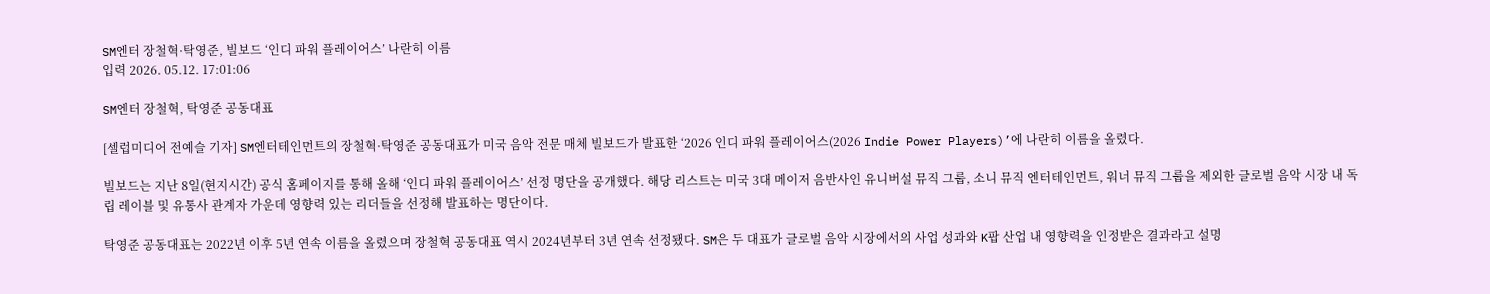SM엔터 장철혁·탁영준, 빌보드 ‘인디 파워 플레이어스’ 나란히 이름
입력 2026. 05.12. 17:01:06

SM엔터 장철혁, 탁영준 공동대표

[셀럽미디어 전예슬 기자] SM엔터테인먼트의 장철혁·탁영준 공동대표가 미국 음악 전문 매체 빌보드가 발표한 ‘2026 인디 파워 플레이어스(2026 Indie Power Players)’에 나란히 이름을 올렸다.

빌보드는 지난 8일(현지시간) 공식 홈페이지를 통해 올해 ‘인디 파워 플레이어스’ 선정 명단을 공개했다. 해당 리스트는 미국 3대 메이저 음반사인 유니버설 뮤직 그룹, 소니 뮤직 엔터테인먼트, 워너 뮤직 그룹을 제외한 글로벌 음악 시장 내 독립 레이블 및 유통사 관계자 가운데 영향력 있는 리더들을 선정해 발표하는 명단이다.

탁영준 공동대표는 2022년 이후 5년 연속 이름을 올렸으며 장철혁 공동대표 역시 2024년부터 3년 연속 선정됐다. SM은 두 대표가 글로벌 음악 시장에서의 사업 성과와 K팝 산업 내 영향력을 인정받은 결과라고 설명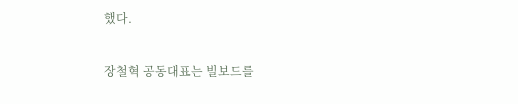했다.

장철혁 공동대표는 빌보드를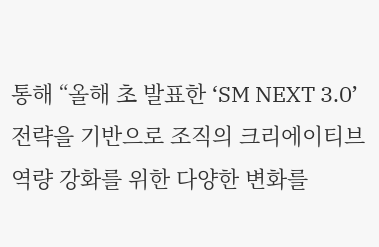통해 “올해 초 발표한 ‘SM NEXT 3.0’ 전략을 기반으로 조직의 크리에이티브 역량 강화를 위한 다양한 변화를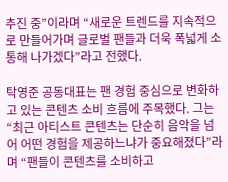추진 중”이라며 “새로운 트렌드를 지속적으로 만들어가며 글로벌 팬들과 더욱 폭넓게 소통해 나가겠다”라고 전했다.

탁영준 공동대표는 팬 경험 중심으로 변화하고 있는 콘텐츠 소비 흐름에 주목했다. 그는 “최근 아티스트 콘텐츠는 단순히 음악을 넘어 어떤 경험을 제공하느냐가 중요해졌다”라며 “팬들이 콘텐츠를 소비하고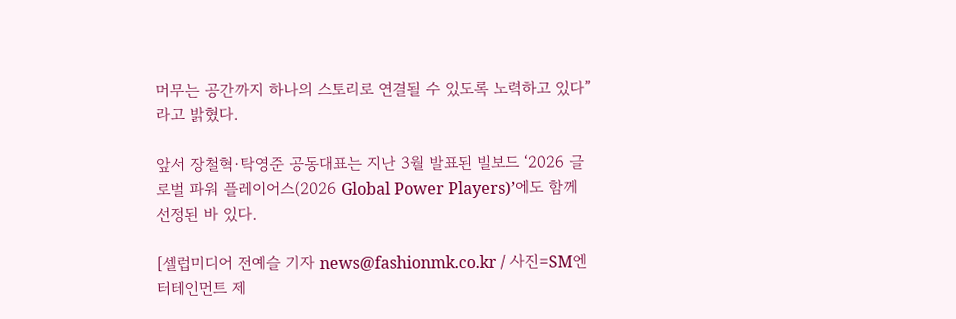머무는 공간까지 하나의 스토리로 연결될 수 있도록 노력하고 있다”라고 밝혔다.

앞서 장철혁·탁영준 공동대표는 지난 3월 발표된 빌보드 ‘2026 글로벌 파워 플레이어스(2026 Global Power Players)’에도 함께 선정된 바 있다.

[셀럽미디어 전예슬 기자 news@fashionmk.co.kr / 사진=SM엔터테인먼트 제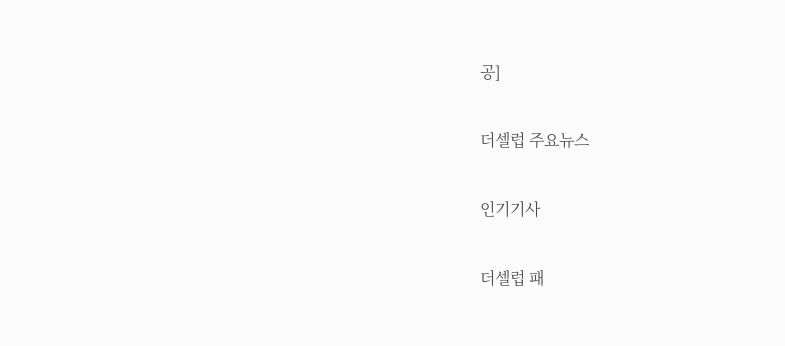공]

더셀럽 주요뉴스

인기기사

더셀럽 패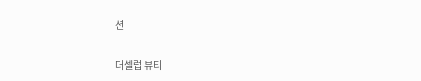션

더셀럽 뷰티